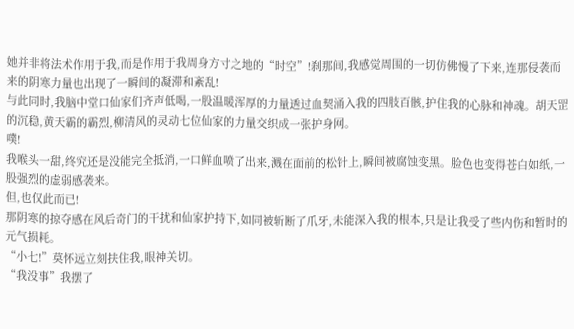她并非将法术作用于我,而是作用于我周身方寸之地的“时空”!刹那间,我感觉周围的一切仿佛慢了下来,连那侵袭而来的阴寒力量也出现了一瞬间的凝滞和紊乱!
与此同时,我脑中堂口仙家们齐声低喝,一股温暖浑厚的力量透过血契涌入我的四肢百骸,护住我的心脉和神魂。胡天罡的沉稳,黄天霸的霸烈,柳清风的灵动七位仙家的力量交织成一张护身网。
噗!
我喉头一甜,终究还是没能完全抵消,一口鲜血喷了出来,溅在面前的松针上,瞬间被腐蚀变黑。脸色也变得苍白如纸,一股强烈的虚弱感袭来。
但,也仅此而已!
那阴寒的掠夺感在风后奇门的干扰和仙家护持下,如同被斩断了爪牙,未能深入我的根本,只是让我受了些内伤和暂时的元气损耗。
“小七!”莫怀远立刻扶住我,眼神关切。
“我没事”我摆了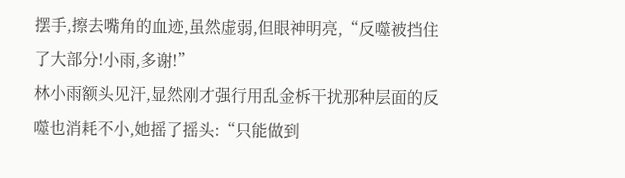摆手,擦去嘴角的血迹,虽然虚弱,但眼神明亮,“反噬被挡住了大部分!小雨,多谢!”
林小雨额头见汗,显然刚才强行用乱金柝干扰那种层面的反噬也消耗不小,她摇了摇头:“只能做到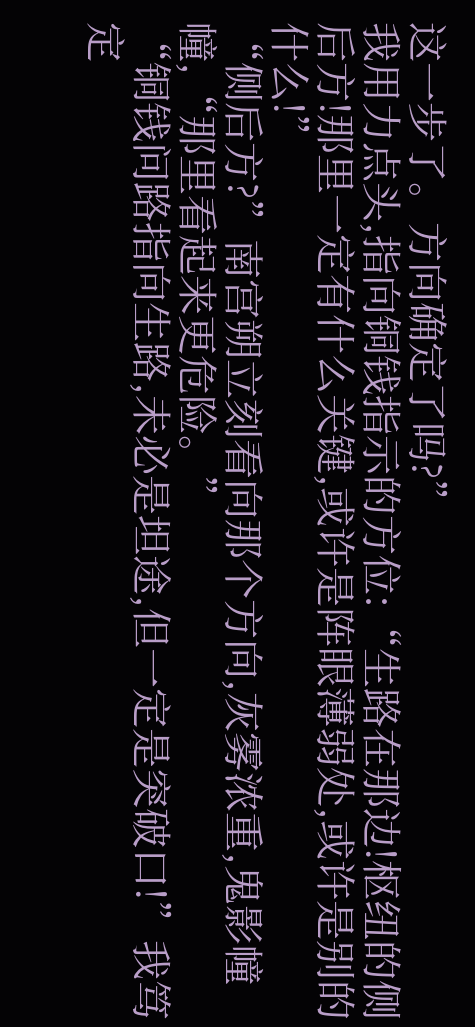这一步了。方向确定了吗?”
我用力点头,指向铜钱指示的方位:“生路在那边!枢纽的侧后方!那里一定有什么关键,或许是阵眼薄弱处,或许是别的什么!”
“侧后方?”南宫朔立刻看向那个方向,灰雾浓重,鬼影幢幢,“那里看起来更危险。”
“铜钱问路指向生路,未必是坦途,但一定是突破口!”我笃定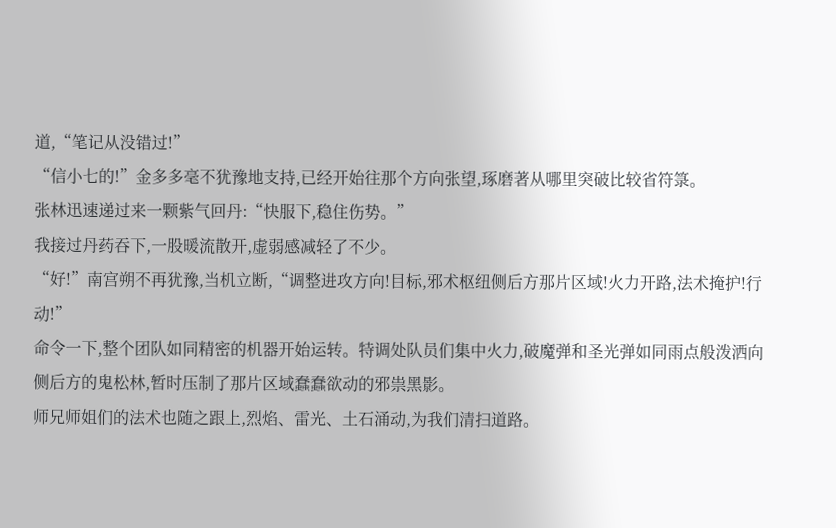道,“笔记从没错过!”
“信小七的!”金多多毫不犹豫地支持,已经开始往那个方向张望,琢磨著从哪里突破比较省符箓。
张林迅速递过来一颗紫气回丹:“快服下,稳住伤势。”
我接过丹药吞下,一股暖流散开,虚弱感减轻了不少。
“好!”南宫朔不再犹豫,当机立断,“调整进攻方向!目标,邪术枢纽侧后方那片区域!火力开路,法术掩护!行动!”
命令一下,整个团队如同精密的机器开始运转。特调处队员们集中火力,破魔弹和圣光弹如同雨点般泼洒向侧后方的鬼松林,暂时压制了那片区域蠢蠢欲动的邪祟黑影。
师兄师姐们的法术也随之跟上,烈焰、雷光、土石涌动,为我们清扫道路。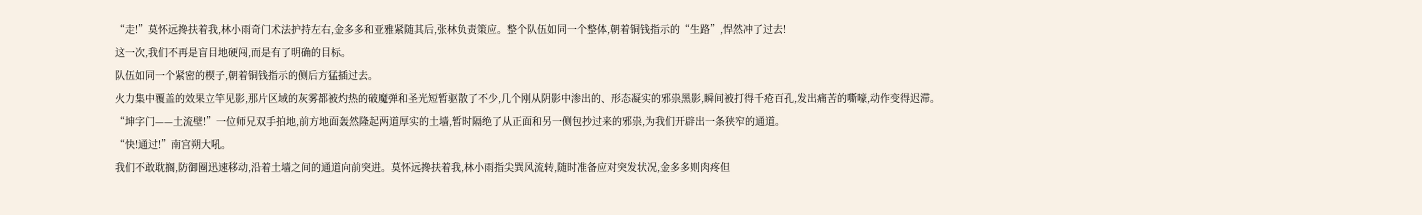“走!”莫怀远搀扶着我,林小雨奇门术法护持左右,金多多和亚雅紧随其后,张林负责策应。整个队伍如同一个整体,朝着铜钱指示的“生路”,悍然冲了过去!
这一次,我们不再是盲目地硬闯,而是有了明确的目标。
队伍如同一个紧密的楔子,朝着铜钱指示的侧后方猛插过去。
火力集中覆盖的效果立竿见影,那片区域的灰雾都被灼热的破魔弹和圣光短暂驱散了不少,几个刚从阴影中渗出的、形态凝实的邪祟黑影,瞬间被打得千疮百孔,发出痛苦的嘶嚎,动作变得迟滞。
“坤字门——土流壁!”一位师兄双手拍地,前方地面轰然隆起两道厚实的土墙,暂时隔绝了从正面和另一侧包抄过来的邪祟,为我们开辟出一条狭窄的通道。
“快!通过!”南宫朔大吼。
我们不敢耽搁,防御圈迅速移动,沿着土墙之间的通道向前突进。莫怀远搀扶着我,林小雨指尖巽风流转,随时准备应对突发状况,金多多则肉疼但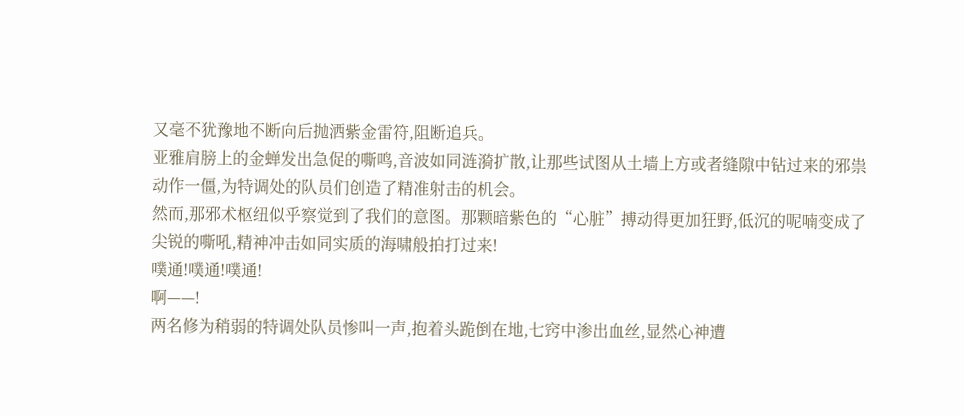又毫不犹豫地不断向后抛洒紫金雷符,阻断追兵。
亚雅肩膀上的金蝉发出急促的嘶鸣,音波如同涟漪扩散,让那些试图从土墙上方或者缝隙中钻过来的邪祟动作一僵,为特调处的队员们创造了精准射击的机会。
然而,那邪术枢纽似乎察觉到了我们的意图。那颗暗紫色的“心脏”搏动得更加狂野,低沉的呢喃变成了尖锐的嘶吼,精神冲击如同实质的海啸般拍打过来!
噗通!噗通!噗通!
啊——!
两名修为稍弱的特调处队员惨叫一声,抱着头跪倒在地,七窍中渗出血丝,显然心神遭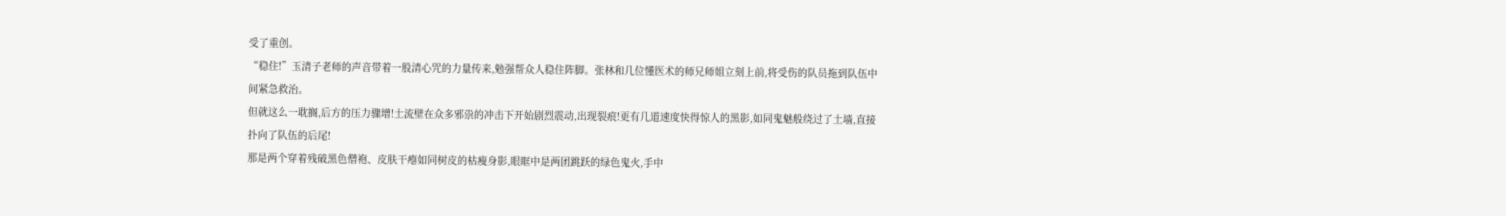受了重创。
“稳住!”玉清子老师的声音带着一股清心咒的力量传来,勉强帮众人稳住阵脚。张林和几位懂医术的师兄师姐立刻上前,将受伤的队员拖到队伍中间紧急救治。
但就这么一耽搁,后方的压力骤增!土流壁在众多邪祟的冲击下开始剧烈震动,出现裂痕!更有几道速度快得惊人的黑影,如同鬼魅般绕过了土墙,直接扑向了队伍的后尾!
那是两个穿着残破黑色僧袍、皮肤干瘪如同树皮的枯瘦身影,眼眶中是两团跳跃的绿色鬼火,手中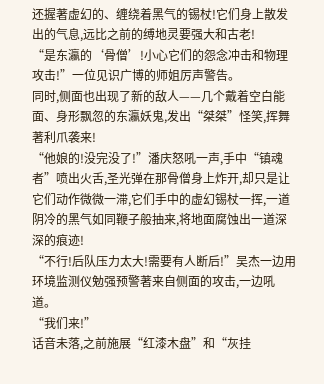还握著虚幻的、缠绕着黑气的锡杖!它们身上散发出的气息,远比之前的缚地灵要强大和古老!
“是东瀛的‘骨僧’!小心它们的怨念冲击和物理攻击!”一位见识广博的师姐厉声警告。
同时,侧面也出现了新的敌人——几个戴着空白能面、身形飘忽的东瀛妖鬼,发出“桀桀”怪笑,挥舞著利爪袭来!
“他娘的!没完没了!”潘庆怒吼一声,手中“镇魂者”喷出火舌,圣光弹在那骨僧身上炸开,却只是让它们动作微微一滞,它们手中的虚幻锡杖一挥,一道阴冷的黑气如同鞭子般抽来,将地面腐蚀出一道深深的痕迹!
“不行!后队压力太大!需要有人断后!”吴杰一边用环境监测仪勉强预警著来自侧面的攻击,一边吼道。
“我们来!”
话音未落,之前施展“红漆木盘”和“灰挂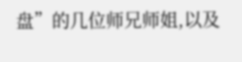盘”的几位师兄师姐,以及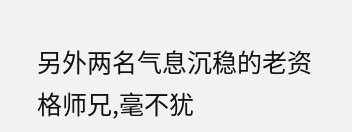另外两名气息沉稳的老资格师兄,毫不犹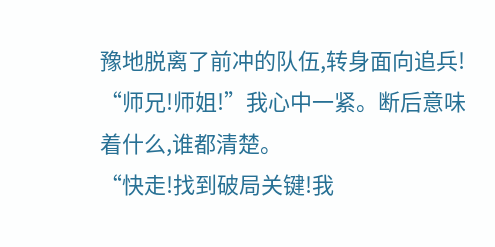豫地脱离了前冲的队伍,转身面向追兵!
“师兄!师姐!”我心中一紧。断后意味着什么,谁都清楚。
“快走!找到破局关键!我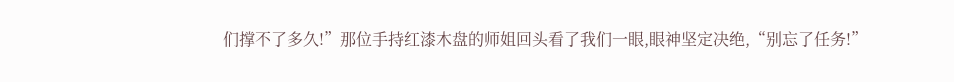们撑不了多久!”那位手持红漆木盘的师姐回头看了我们一眼,眼神坚定决绝,“别忘了任务!”